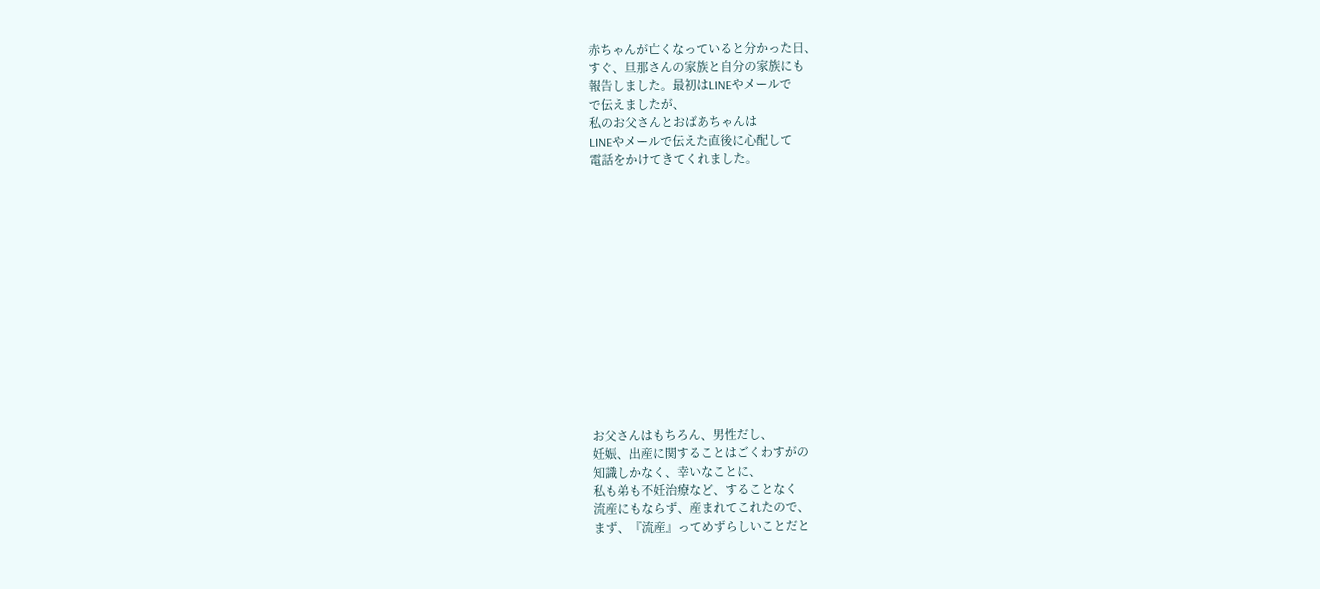赤ちゃんが亡くなっていると分かった日、
すぐ、旦那さんの家族と自分の家族にも
報告しました。最初はLINEやメールで
で伝えましたが、
私のお父さんとおばあちゃんは
LINEやメールで伝えた直後に心配して
電話をかけてきてくれました。














お父さんはもちろん、男性だし、
妊娠、出産に関することはごくわすがの
知識しかなく、幸いなことに、
私も弟も不妊治療など、することなく
流産にもならず、産まれてこれたので、
まず、『流産』ってめずらしいことだと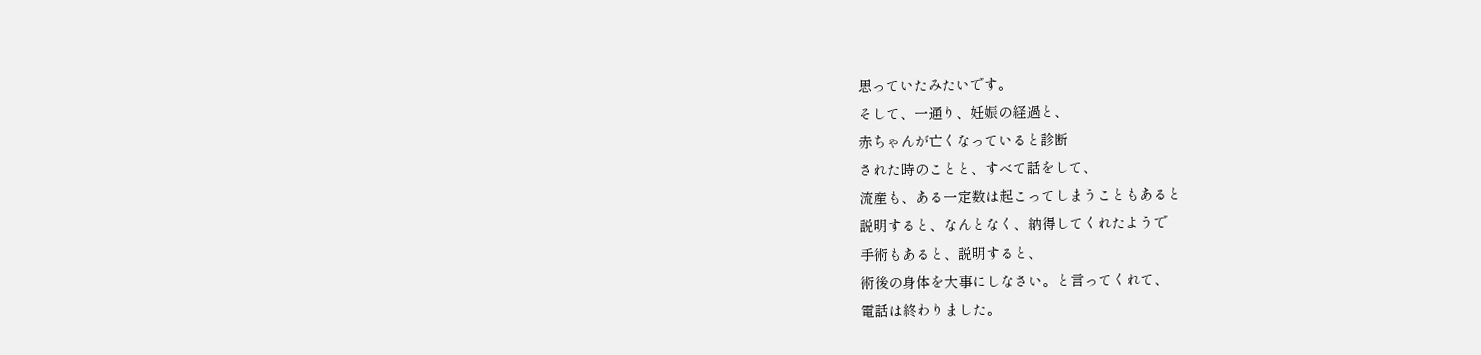思っていたみたいです。
そして、一通り、妊娠の経過と、
赤ちゃんが亡くなっていると診断
された時のことと、すべて話をして、
流産も、ある一定数は起こってしまうこともあると
説明すると、なんとなく、納得してくれたようで
手術もあると、説明すると、
術後の身体を大事にしなさい。と言ってくれて、
電話は終わりました。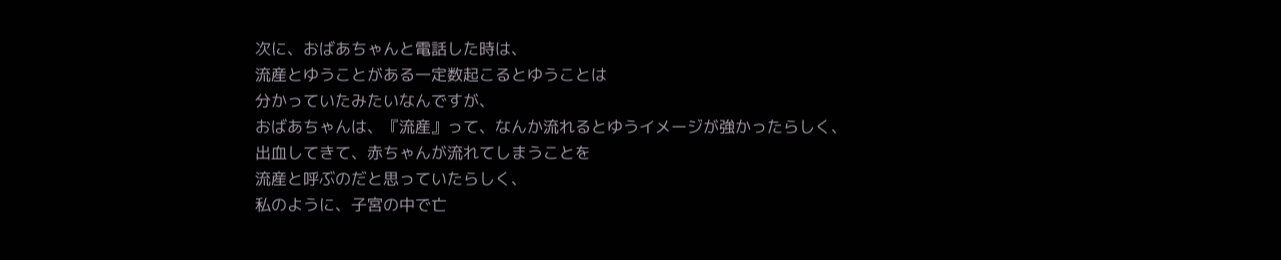次に、おばあちゃんと電話した時は、
流産とゆうことがある一定数起こるとゆうことは
分かっていたみたいなんですが、
おばあちゃんは、『流産』って、なんか流れるとゆうイメージが強かったらしく、
出血してきて、赤ちゃんが流れてしまうことを
流産と呼ぶのだと思っていたらしく、
私のように、子宮の中で亡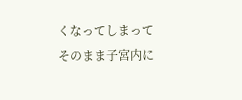くなってしまって
そのまま子宮内に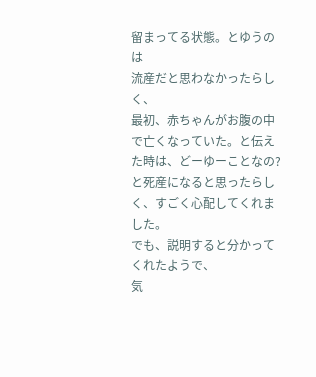留まってる状態。とゆうのは
流産だと思わなかったらしく、
最初、赤ちゃんがお腹の中で亡くなっていた。と伝えた時は、どーゆーことなの?と死産になると思ったらしく、すごく心配してくれました。
でも、説明すると分かってくれたようで、
気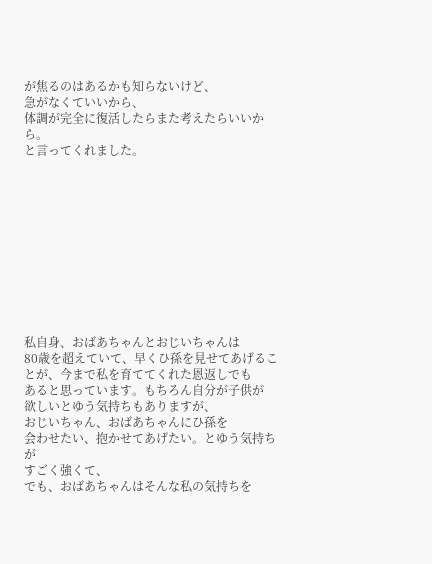が焦るのはあるかも知らないけど、
急がなくていいから、
体調が完全に復活したらまた考えたらいいから。
と言ってくれました。











私自身、おばあちゃんとおじいちゃんは
80歳を超えていて、早くひ孫を見せてあげることが、今まで私を育ててくれた恩返しでも
あると思っています。もちろん自分が子供が
欲しいとゆう気持ちもありますが、
おじいちゃん、おばあちゃんにひ孫を
会わせたい、抱かせてあげたい。とゆう気持ちが
すごく強くて、
でも、おばあちゃんはそんな私の気持ちを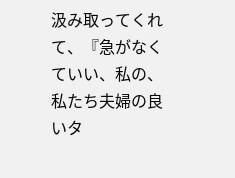汲み取ってくれて、『急がなくていい、私の、私たち夫婦の良いタ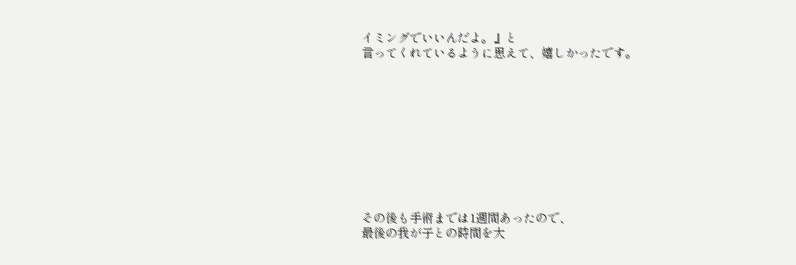イミングでいいんだよ。』と
言ってくれているように思えて、嬉しかったです。










その後も手術までは1週間あったので、
最後の我が子との時間を大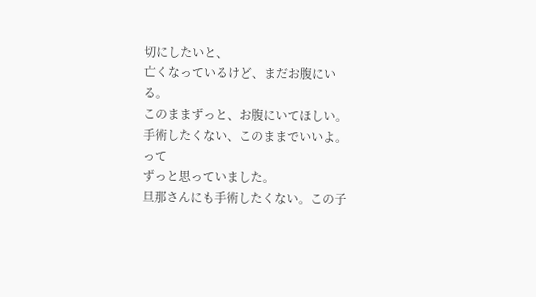切にしたいと、
亡くなっているけど、まだお腹にいる。
このままずっと、お腹にいてほしい。
手術したくない、このままでいいよ。って
ずっと思っていました。
旦那さんにも手術したくない。この子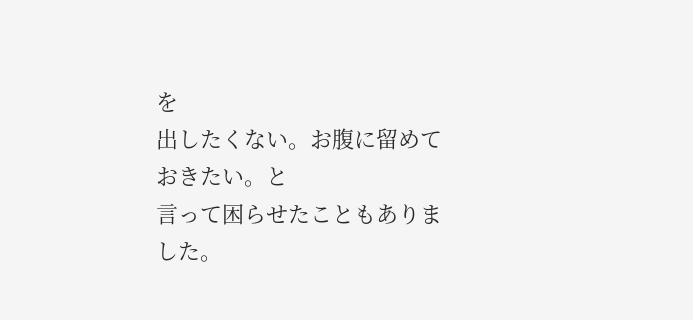を
出したくない。お腹に留めておきたい。と
言って困らせたこともありました。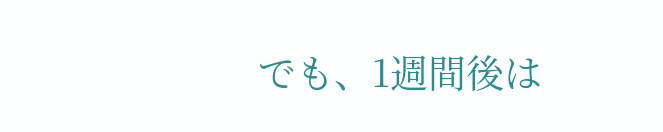でも、1週間後は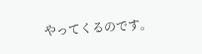やってくるのです。